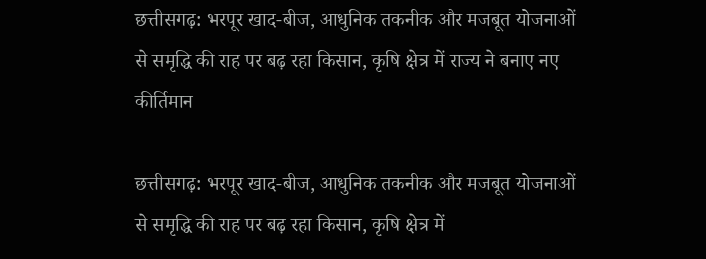छत्तीसगढ़: भरपूर खाद-बीज, आधुनिक तकनीक और मजबूत योजनाओं से समृद्धि की राह पर बढ़ रहा किसान, कृषि क्षेत्र में राज्य ने बनाए नए कीर्तिमान

छत्तीसगढ़: भरपूर खाद-बीज, आधुनिक तकनीक और मजबूत योजनाओं से समृद्धि की राह पर बढ़ रहा किसान, कृषि क्षेत्र में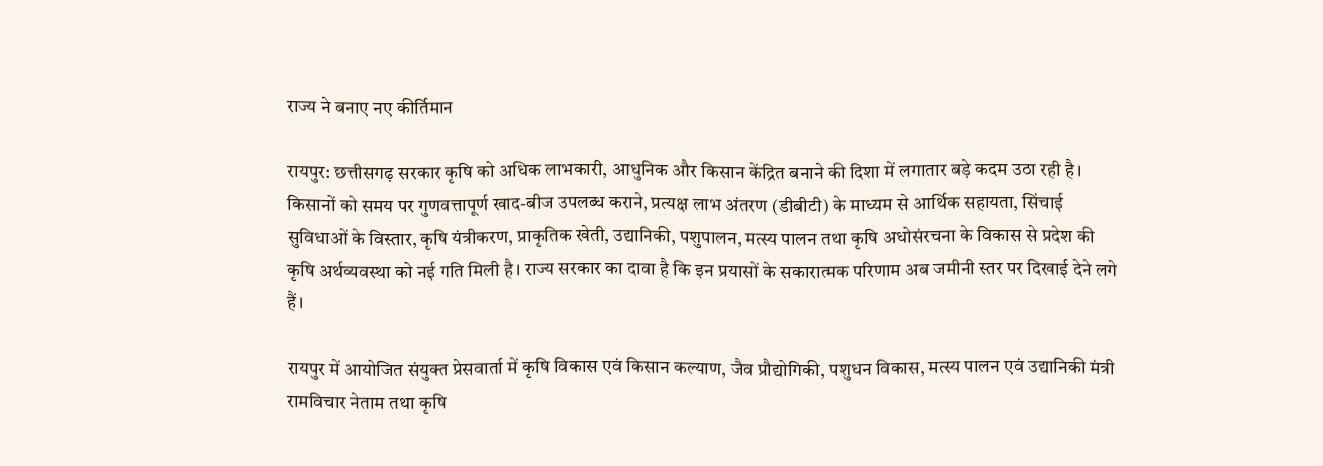राज्य ने बनाए नए कीर्तिमान

रायपुर: छत्तीसगढ़ सरकार कृषि को अधिक लाभकारी, आधुनिक और किसान केंद्रित बनाने की दिशा में लगातार बड़े कदम उठा रही है। किसानों को समय पर गुणवत्तापूर्ण खाद-बीज उपलब्ध कराने, प्रत्यक्ष लाभ अंतरण (डीबीटी) के माध्यम से आर्थिक सहायता, सिंचाई सुविधाओं के विस्तार, कृषि यंत्रीकरण, प्राकृतिक खेती, उद्यानिकी, पशुपालन, मत्स्य पालन तथा कृषि अधोसंरचना के विकास से प्रदेश की कृषि अर्थव्यवस्था को नई गति मिली है। राज्य सरकार का दावा है कि इन प्रयासों के सकारात्मक परिणाम अब जमीनी स्तर पर दिखाई देने लगे हैं।

रायपुर में आयोजित संयुक्त प्रेसवार्ता में कृषि विकास एवं किसान कल्याण, जैव प्रौद्योगिकी, पशुधन विकास, मत्स्य पालन एवं उद्यानिकी मंत्री रामविचार नेताम तथा कृषि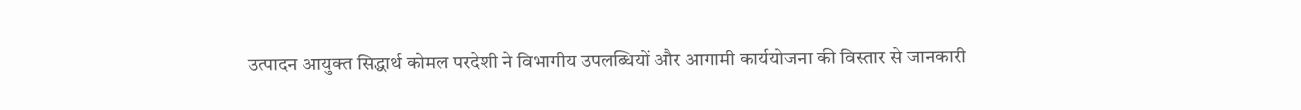उत्पादन आयुक्त सिद्धार्थ कोमल परदेशी ने विभागीय उपलब्धियों और आगामी कार्ययोजना की विस्तार से जानकारी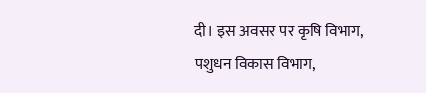दी। इस अवसर पर कृषि विभाग, पशुधन विकास विभाग,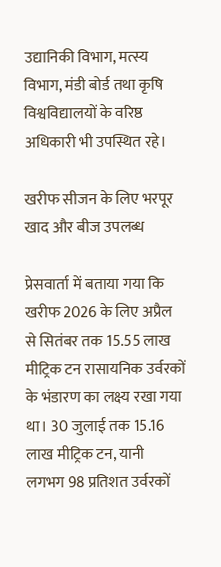उद्यानिकी विभाग, मत्स्य विभाग, मंडी बोर्ड तथा कृषि विश्वविद्यालयों के वरिष्ठ अधिकारी भी उपस्थित रहे।

खरीफ सीजन के लिए भरपूर खाद और बीज उपलब्ध

प्रेसवार्ता में बताया गया कि खरीफ 2026 के लिए अप्रैल से सितंबर तक 15.55 लाख मीट्रिक टन रासायनिक उर्वरकों के भंडारण का लक्ष्य रखा गया था। 30 जुलाई तक 15.16 लाख मीट्रिक टन, यानी लगभग 98 प्रतिशत उर्वरकों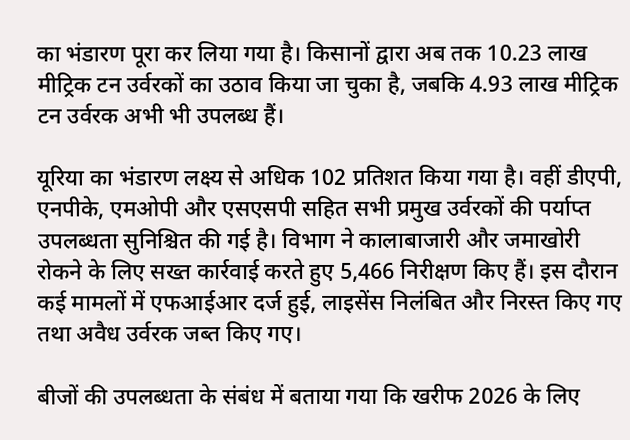का भंडारण पूरा कर लिया गया है। किसानों द्वारा अब तक 10.23 लाख मीट्रिक टन उर्वरकों का उठाव किया जा चुका है, जबकि 4.93 लाख मीट्रिक टन उर्वरक अभी भी उपलब्ध हैं।

यूरिया का भंडारण लक्ष्य से अधिक 102 प्रतिशत किया गया है। वहीं डीएपी, एनपीके, एमओपी और एसएसपी सहित सभी प्रमुख उर्वरकों की पर्याप्त उपलब्धता सुनिश्चित की गई है। विभाग ने कालाबाजारी और जमाखोरी रोकने के लिए सख्त कार्रवाई करते हुए 5,466 निरीक्षण किए हैं। इस दौरान कई मामलों में एफआईआर दर्ज हुई, लाइसेंस निलंबित और निरस्त किए गए तथा अवैध उर्वरक जब्त किए गए।

बीजों की उपलब्धता के संबंध में बताया गया कि खरीफ 2026 के लिए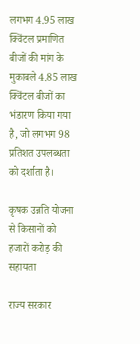लगभग 4.95 लाख क्विंटल प्रमाणित बीजों की मांग के मुकाबले 4.85 लाख क्विंटल बीजों का भंडारण किया गया है, जो लगभग 98 प्रतिशत उपलब्धता को दर्शाता है।

कृषक उन्नति योजना से किसानों को हजारों करोड़ की सहायता

राज्य सरकार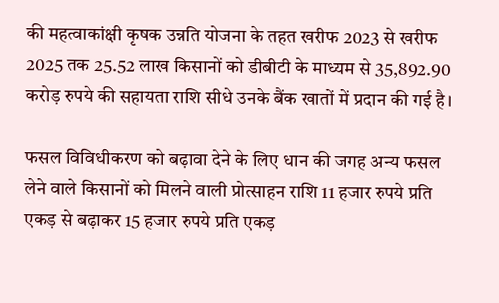की महत्वाकांक्षी कृषक उन्नति योजना के तहत खरीफ 2023 से खरीफ 2025 तक 25.52 लाख किसानों को डीबीटी के माध्यम से 35,892.90 करोड़ रुपये की सहायता राशि सीधे उनके बैंक खातों में प्रदान की गई है।

फसल विविधीकरण को बढ़ावा देने के लिए धान की जगह अन्य फसल लेने वाले किसानों को मिलने वाली प्रोत्साहन राशि 11 हजार रुपये प्रति एकड़ से बढ़ाकर 15 हजार रुपये प्रति एकड़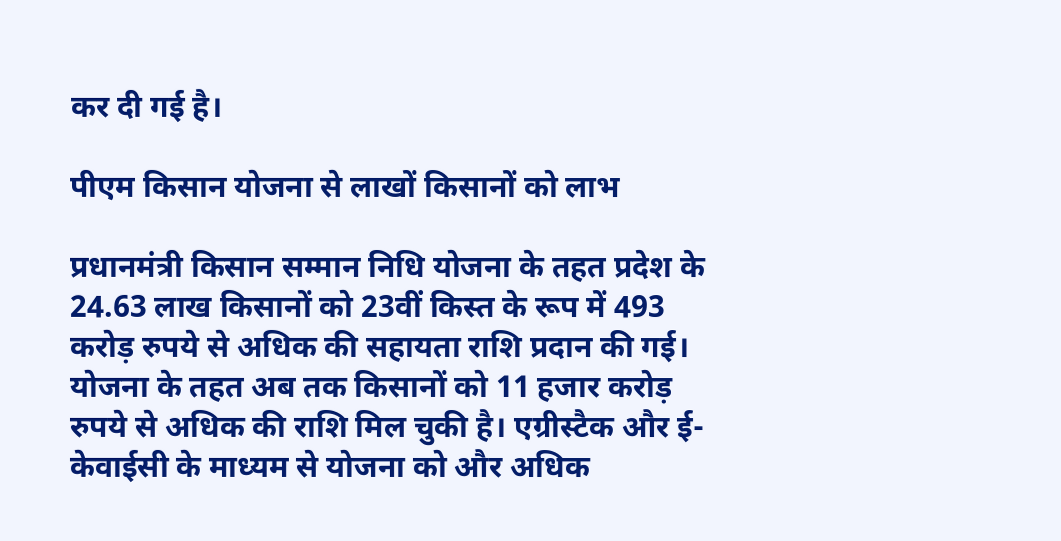कर दी गई है।

पीएम किसान योजना से लाखों किसानों को लाभ

प्रधानमंत्री किसान सम्मान निधि योजना के तहत प्रदेश के 24.63 लाख किसानों को 23वीं किस्त के रूप में 493 करोड़ रुपये से अधिक की सहायता राशि प्रदान की गई। योजना के तहत अब तक किसानों को 11 हजार करोड़ रुपये से अधिक की राशि मिल चुकी है। एग्रीस्टैक और ई-केवाईसी के माध्यम से योजना को और अधिक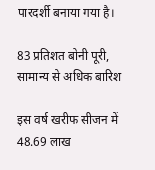पारदर्शी बनाया गया है।

83 प्रतिशत बोनी पूरी, सामान्य से अधिक बारिश

इस वर्ष खरीफ सीजन में 48.69 लाख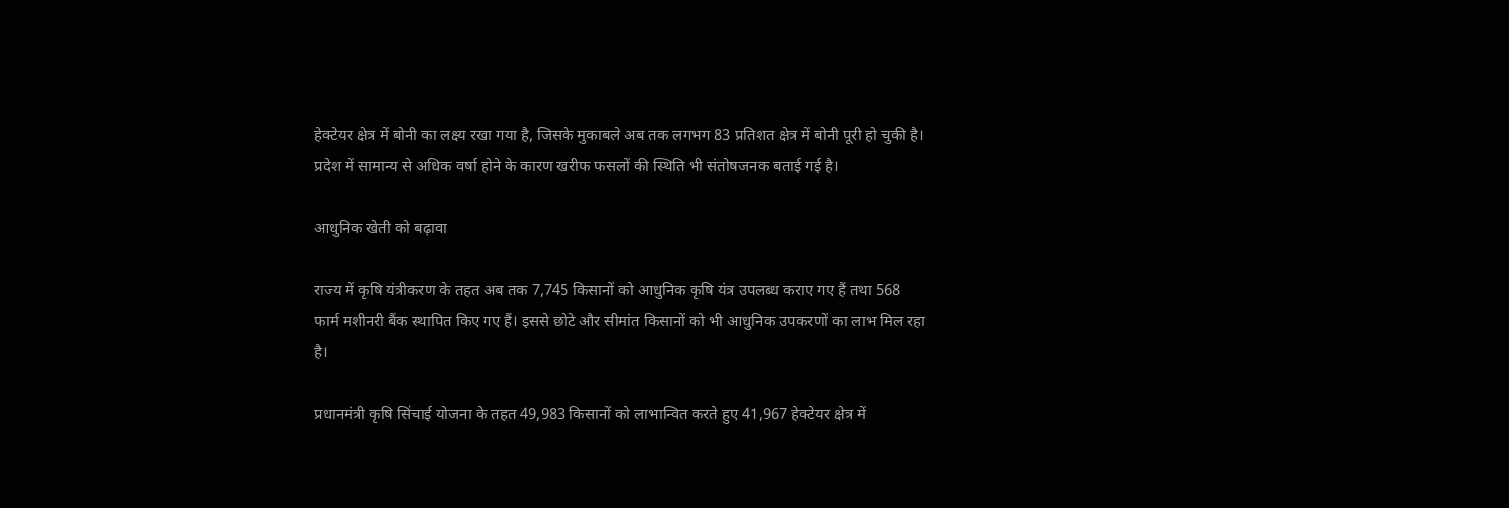हेक्टेयर क्षेत्र में बोनी का लक्ष्य रखा गया है, जिसके मुकाबले अब तक लगभग 83 प्रतिशत क्षेत्र में बोनी पूरी हो चुकी है। प्रदेश में सामान्य से अधिक वर्षा होने के कारण खरीफ फसलों की स्थिति भी संतोषजनक बताई गई है।

आधुनिक खेती को बढ़ावा

राज्य में कृषि यंत्रीकरण के तहत अब तक 7,745 किसानों को आधुनिक कृषि यंत्र उपलब्ध कराए गए हैं तथा 568 फार्म मशीनरी बैंक स्थापित किए गए हैं। इससे छोटे और सीमांत किसानों को भी आधुनिक उपकरणों का लाभ मिल रहा है।

प्रधानमंत्री कृषि सिंचाई योजना के तहत 49,983 किसानों को लाभान्वित करते हुए 41,967 हेक्टेयर क्षेत्र में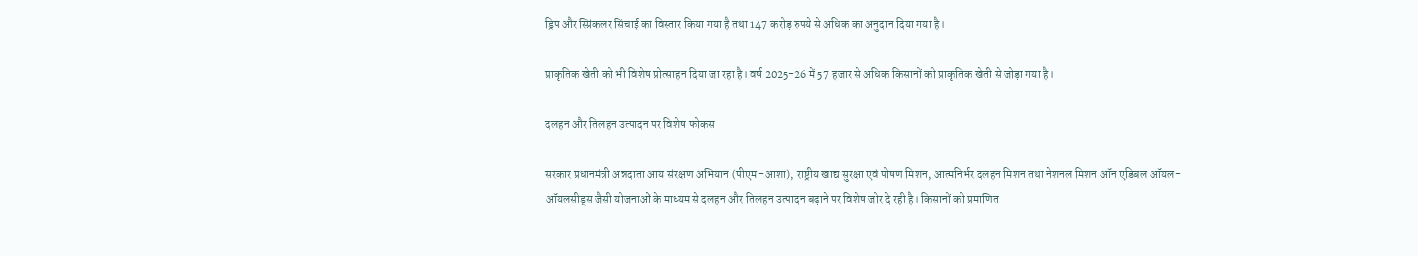ड्रिप और स्प्रिंकलर सिंचाई का विस्तार किया गया है तथा 147 करोड़ रुपये से अधिक का अनुदान दिया गया है।

प्राकृतिक खेती को भी विशेष प्रोत्साहन दिया जा रहा है। वर्ष 2025-26 में 57 हजार से अधिक किसानों को प्राकृतिक खेती से जोड़ा गया है।

दलहन और तिलहन उत्पादन पर विशेष फोकस

सरकार प्रधानमंत्री अन्नदाता आय संरक्षण अभियान (पीएम-आशा), राष्ट्रीय खाद्य सुरक्षा एवं पोषण मिशन, आत्मनिर्भर दलहन मिशन तथा नेशनल मिशन ऑन एडिबल ऑयल-ऑयलसीड्स जैसी योजनाओं के माध्यम से दलहन और तिलहन उत्पादन बढ़ाने पर विशेष जोर दे रही है। किसानों को प्रमाणित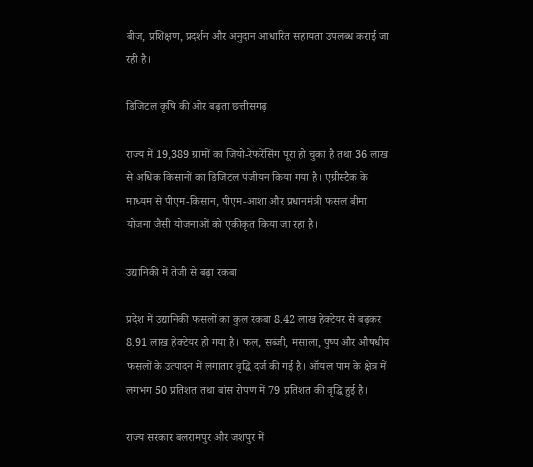बीज, प्रशिक्षण, प्रदर्शन और अनुदान आधारित सहायता उपलब्ध कराई जा रही है।

डिजिटल कृषि की ओर बढ़ता छत्तीसगढ़

राज्य में 19,389 ग्रामों का जियो-रेफरेंसिंग पूरा हो चुका है तथा 36 लाख से अधिक किसानों का डिजिटल पंजीयन किया गया है। एग्रीस्टैक के माध्यम से पीएम-किसान, पीएम-आशा और प्रधानमंत्री फसल बीमा योजना जैसी योजनाओं को एकीकृत किया जा रहा है।

उद्यानिकी में तेजी से बढ़ा रकबा

प्रदेश में उद्यानिकी फसलों का कुल रकबा 8.42 लाख हेक्टेयर से बढ़कर 8.91 लाख हेक्टेयर हो गया है। फल, सब्जी, मसाला, पुष्प और औषधीय फसलों के उत्पादन में लगातार वृद्धि दर्ज की गई है। ऑयल पाम के क्षेत्र में लगभग 50 प्रतिशत तथा बांस रोपण में 79 प्रतिशत की वृद्धि हुई है।

राज्य सरकार बलरामपुर और जशपुर में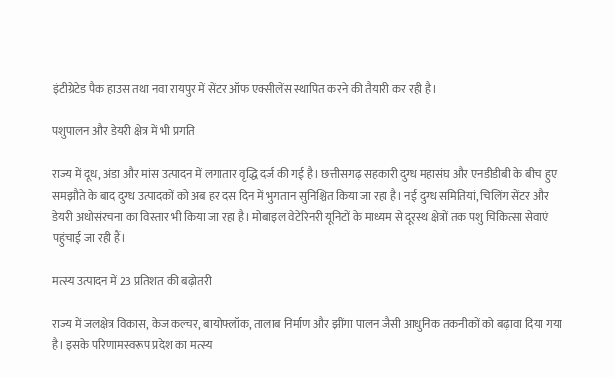इंटीग्रेटेड पैक हाउस तथा नवा रायपुर में सेंटर ऑफ एक्सीलेंस स्थापित करने की तैयारी कर रही है।

पशुपालन और डेयरी क्षेत्र में भी प्रगति

राज्य में दूध, अंडा और मांस उत्पादन में लगातार वृद्धि दर्ज की गई है। छत्तीसगढ़ सहकारी दुग्ध महासंघ और एनडीडीबी के बीच हुए समझौते के बाद दुग्ध उत्पादकों को अब हर दस दिन में भुगतान सुनिश्चित किया जा रहा है। नई दुग्ध समितियां, चिलिंग सेंटर और डेयरी अधोसंरचना का विस्तार भी किया जा रहा है। मोबाइल वेटेरिनरी यूनिटों के माध्यम से दूरस्थ क्षेत्रों तक पशु चिकित्सा सेवाएं पहुंचाई जा रही हैं।

मत्स्य उत्पादन में 23 प्रतिशत की बढ़ोतरी

राज्य में जलक्षेत्र विकास, केज कल्चर, बायोफ्लॉक, तालाब निर्माण और झींगा पालन जैसी आधुनिक तकनीकों को बढ़ावा दिया गया है। इसके परिणामस्वरूप प्रदेश का मत्स्य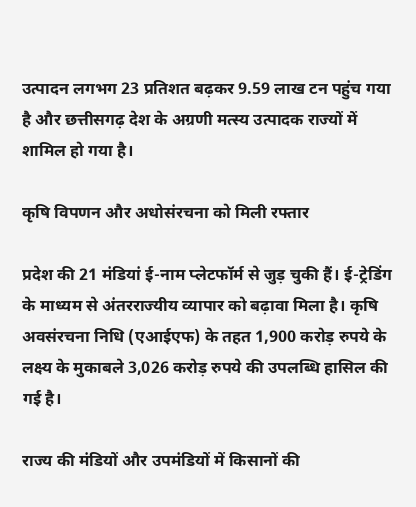उत्पादन लगभग 23 प्रतिशत बढ़कर 9.59 लाख टन पहुंच गया है और छत्तीसगढ़ देश के अग्रणी मत्स्य उत्पादक राज्यों में शामिल हो गया है।

कृषि विपणन और अधोसंरचना को मिली रफ्तार

प्रदेश की 21 मंडियां ई-नाम प्लेटफॉर्म से जुड़ चुकी हैं। ई-ट्रेडिंग के माध्यम से अंतरराज्यीय व्यापार को बढ़ावा मिला है। कृषि अवसंरचना निधि (एआईएफ) के तहत 1,900 करोड़ रुपये के लक्ष्य के मुकाबले 3,026 करोड़ रुपये की उपलब्धि हासिल की गई है।

राज्य की मंडियों और उपमंडियों में किसानों की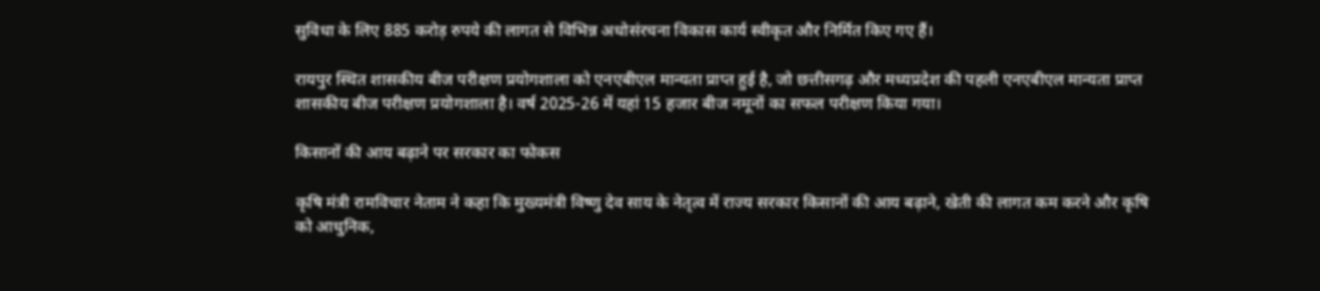सुविधा के लिए 885 करोड़ रुपये की लागत से विभिन्न अधोसंरचना विकास कार्य स्वीकृत और निर्मित किए गए हैं।

रायपुर स्थित शासकीय बीज परीक्षण प्रयोगशाला को एनएबीएल मान्यता प्राप्त हुई है, जो छत्तीसगढ़ और मध्यप्रदेश की पहली एनएबीएल मान्यता प्राप्त शासकीय बीज परीक्षण प्रयोगशाला है। वर्ष 2025-26 में यहां 15 हजार बीज नमूनों का सफल परीक्षण किया गया।

किसानों की आय बढ़ाने पर सरकार का फोकस

कृषि मंत्री रामविचार नेताम ने कहा कि मुख्यमंत्री विष्णु देव साय के नेतृत्व में राज्य सरकार किसानों की आय बढ़ाने, खेती की लागत कम करने और कृषि को आधुनिक,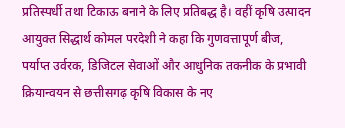प्रतिस्पर्धी तथा टिकाऊ बनाने के लिए प्रतिबद्ध है। वहीं कृषि उत्पादन आयुक्त सिद्धार्थ कोमल परदेशी ने कहा कि गुणवत्तापूर्ण बीज, पर्याप्त उर्वरक, डिजिटल सेवाओं और आधुनिक तकनीक के प्रभावी क्रियान्वयन से छत्तीसगढ़ कृषि विकास के नए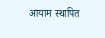आयाम स्थापित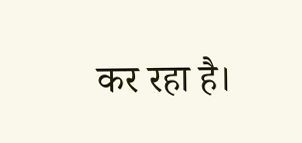कर रहा है।